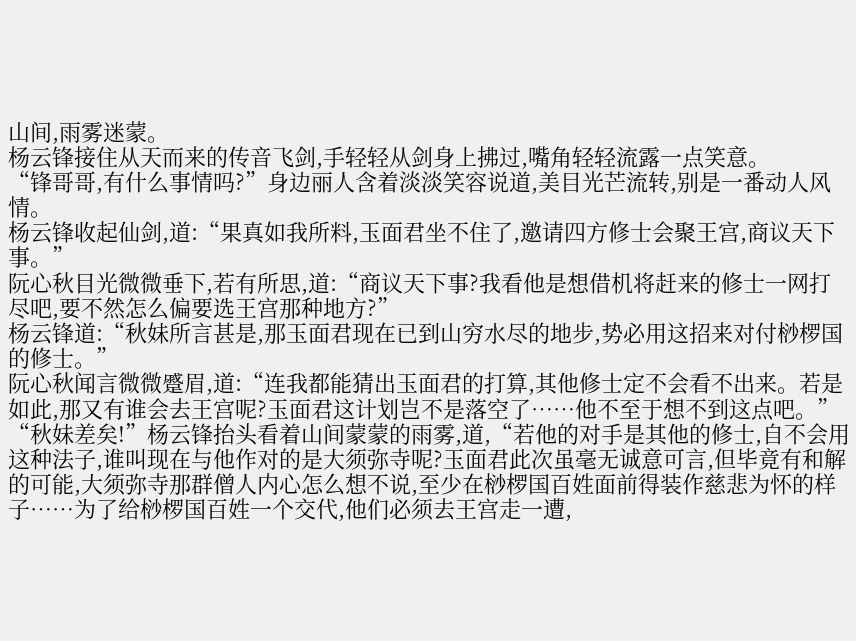山间,雨雾迷蒙。
杨云锋接住从天而来的传音飞剑,手轻轻从剑身上拂过,嘴角轻轻流露一点笑意。
“锋哥哥,有什么事情吗?”身边丽人含着淡淡笑容说道,美目光芒流转,别是一番动人风情。
杨云锋收起仙剑,道:“果真如我所料,玉面君坐不住了,邀请四方修士会聚王宫,商议天下事。”
阮心秋目光微微垂下,若有所思,道:“商议天下事?我看他是想借机将赶来的修士一网打尽吧,要不然怎么偏要选王宫那种地方?”
杨云锋道:“秋妹所言甚是,那玉面君现在已到山穷水尽的地步,势必用这招来对付桫椤国的修士。”
阮心秋闻言微微蹙眉,道:“连我都能猜出玉面君的打算,其他修士定不会看不出来。若是如此,那又有谁会去王宫呢?玉面君这计划岂不是落空了……他不至于想不到这点吧。”
“秋妹差矣!”杨云锋抬头看着山间蒙蒙的雨雾,道,“若他的对手是其他的修士,自不会用这种法子,谁叫现在与他作对的是大须弥寺呢?玉面君此次虽毫无诚意可言,但毕竟有和解的可能,大须弥寺那群僧人内心怎么想不说,至少在桫椤国百姓面前得装作慈悲为怀的样子……为了给桫椤国百姓一个交代,他们必须去王宫走一遭,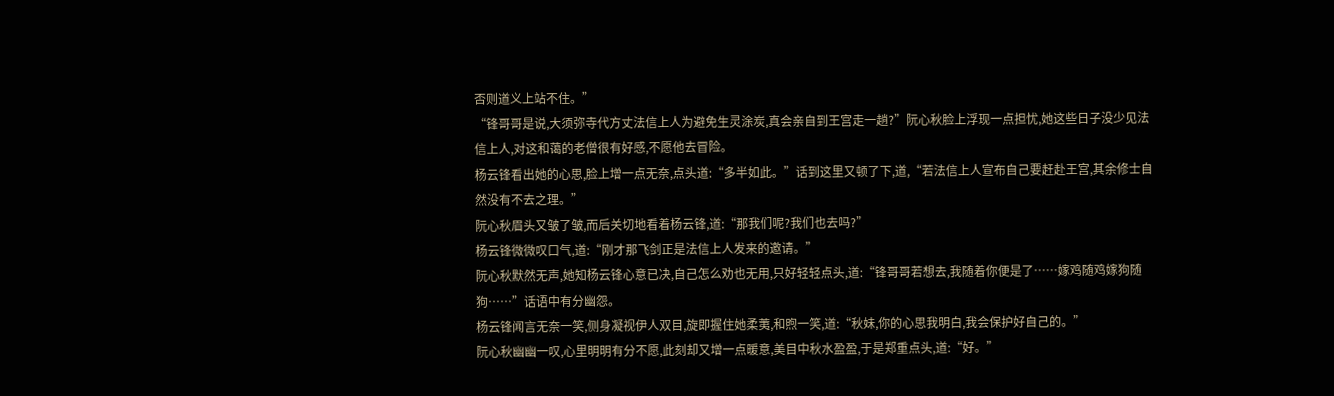否则道义上站不住。”
“锋哥哥是说,大须弥寺代方丈法信上人为避免生灵涂炭,真会亲自到王宫走一趟?”阮心秋脸上浮现一点担忧,她这些日子没少见法信上人,对这和蔼的老僧很有好感,不愿他去冒险。
杨云锋看出她的心思,脸上增一点无奈,点头道:“多半如此。”话到这里又顿了下,道,“若法信上人宣布自己要赶赴王宫,其余修士自然没有不去之理。”
阮心秋眉头又皱了皱,而后关切地看着杨云锋,道:“那我们呢?我们也去吗?”
杨云锋微微叹口气,道:“刚才那飞剑正是法信上人发来的邀请。”
阮心秋默然无声,她知杨云锋心意已决,自己怎么劝也无用,只好轻轻点头,道:“锋哥哥若想去,我随着你便是了……嫁鸡随鸡嫁狗随狗……”话语中有分幽怨。
杨云锋闻言无奈一笑,侧身凝视伊人双目,旋即握住她柔荑,和煦一笑,道:“秋妹,你的心思我明白,我会保护好自己的。”
阮心秋幽幽一叹,心里明明有分不愿,此刻却又增一点暖意,美目中秋水盈盈,于是郑重点头,道:“好。”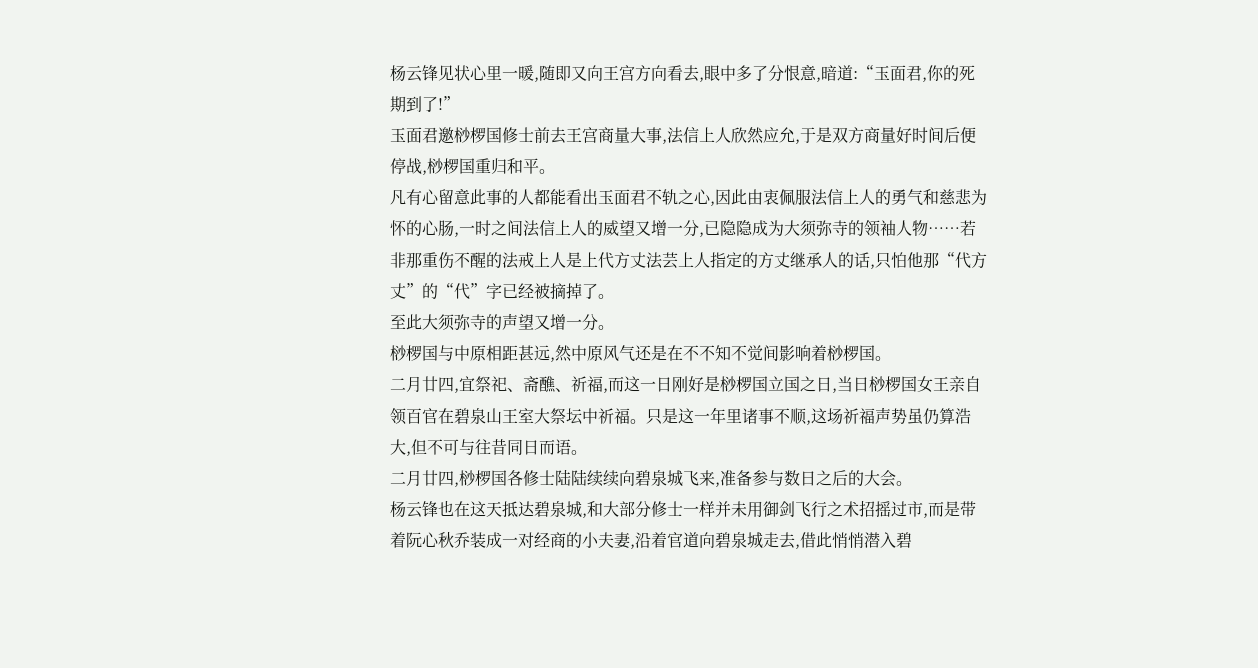杨云锋见状心里一暖,随即又向王宫方向看去,眼中多了分恨意,暗道:“玉面君,你的死期到了!”
玉面君邀桫椤国修士前去王宫商量大事,法信上人欣然应允,于是双方商量好时间后便停战,桫椤国重归和平。
凡有心留意此事的人都能看出玉面君不轨之心,因此由衷佩服法信上人的勇气和慈悲为怀的心肠,一时之间法信上人的威望又增一分,已隐隐成为大须弥寺的领袖人物……若非那重伤不醒的法戒上人是上代方丈法芸上人指定的方丈继承人的话,只怕他那“代方丈”的“代”字已经被摘掉了。
至此大须弥寺的声望又增一分。
桫椤国与中原相距甚远,然中原风气还是在不不知不觉间影响着桫椤国。
二月廿四,宜祭祀、斋醮、祈福,而这一日刚好是桫椤国立国之日,当日桫椤国女王亲自领百官在碧泉山王室大祭坛中祈福。只是这一年里诸事不顺,这场祈福声势虽仍算浩大,但不可与往昔同日而语。
二月廿四,桫椤国各修士陆陆续续向碧泉城飞来,准备参与数日之后的大会。
杨云锋也在这天抵达碧泉城,和大部分修士一样并未用御剑飞行之术招摇过市,而是带着阮心秋乔装成一对经商的小夫妻,沿着官道向碧泉城走去,借此悄悄潜入碧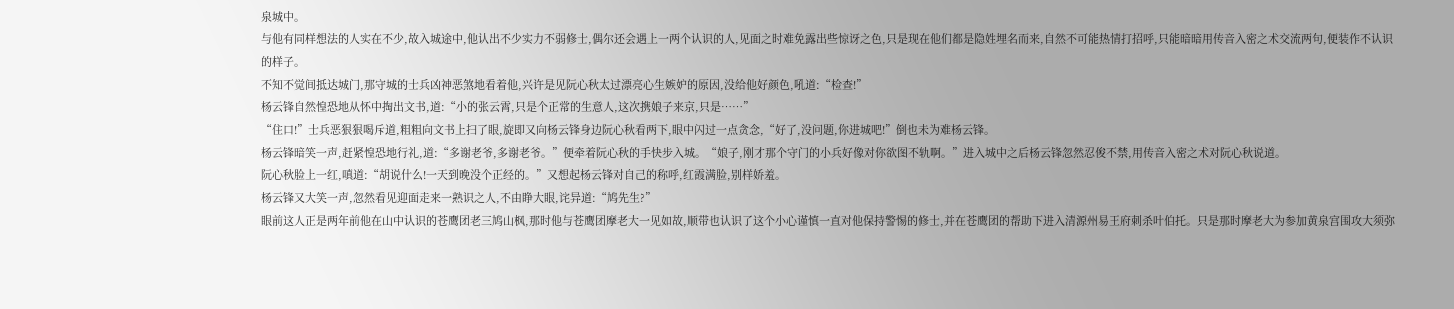泉城中。
与他有同样想法的人实在不少,故入城途中,他认出不少实力不弱修士,偶尔还会遇上一两个认识的人,见面之时难免露出些惊讶之色,只是现在他们都是隐姓埋名而来,自然不可能热情打招呼,只能暗暗用传音入密之术交流两句,便装作不认识的样子。
不知不觉间抵达城门,那守城的士兵凶神恶煞地看着他,兴许是见阮心秋太过漂亮心生嫉妒的原因,没给他好颜色,吼道:“检查!”
杨云锋自然惶恐地从怀中掏出文书,道:“小的张云霄,只是个正常的生意人,这次携娘子来京,只是……”
“住口!”士兵恶狠狠喝斥道,粗粗向文书上扫了眼,旋即又向杨云锋身边阮心秋看两下,眼中闪过一点贪念,“好了,没问题,你进城吧!”倒也未为难杨云锋。
杨云锋暗笑一声,赶紧惶恐地行礼,道:“多谢老爷,多谢老爷。”便牵着阮心秋的手快步入城。“娘子,刚才那个守门的小兵好像对你欲图不轨啊。”进入城中之后杨云锋忽然忍俊不禁,用传音入密之术对阮心秋说道。
阮心秋脸上一红,嗔道:“胡说什么!一天到晚没个正经的。”又想起杨云锋对自己的称呼,红霞满脸,别样娇羞。
杨云锋又大笑一声,忽然看见迎面走来一熟识之人,不由睁大眼,诧异道:“鸠先生?”
眼前这人正是两年前他在山中认识的苍鹰团老三鸠山枫,那时他与苍鹰团摩老大一见如故,顺带也认识了这个小心谨慎一直对他保持警惕的修士,并在苍鹰团的帮助下进入清源州易王府刺杀叶伯托。只是那时摩老大为参加黄泉宫围攻大须弥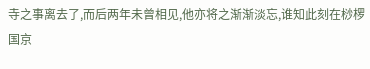寺之事离去了,而后两年未曾相见,他亦将之渐渐淡忘,谁知此刻在桫椤国京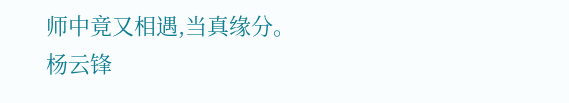师中竟又相遇,当真缘分。
杨云锋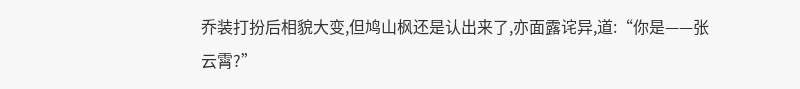乔装打扮后相貌大变,但鸠山枫还是认出来了,亦面露诧异,道:“你是——张云霄?”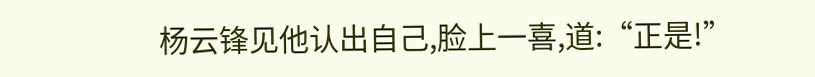杨云锋见他认出自己,脸上一喜,道:“正是!”